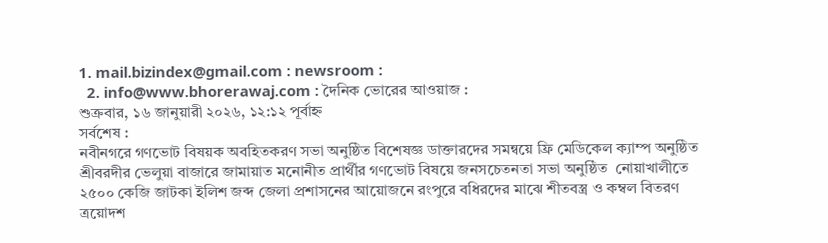1. mail.bizindex@gmail.com : newsroom :
  2. info@www.bhorerawaj.com : দৈনিক ভোরের আওয়াজ :
শুক্রবার, ১৬ জানুয়ারী ২০২৬, ১২:১২ পূর্বাহ্ন
সর্বশেষ :
নবীনগরে গণভোট বিষয়ক অবহিতকরণ সভা অনুষ্ঠিত বিশেষজ্ঞ ডাক্তারদের সমন্বয়ে ফ্রি মেডিকেল ক্যাম্প অনুষ্ঠিত শ্রীবরদীর ভেলুয়া বাজারে জামায়াত মনোনীত প্রার্থীর গণভোট বিষয়ে জনসচেতনতা সভা অনুষ্ঠিত  নোয়াখালীতে ২৫০০ কেজি জাটকা ইলিশ জব্দ জেলা প্রশাসনের আয়োজনে রংপুরে বধিরদের মাঝে শীতবস্ত্র ও কম্বল বিতরণ ত্রয়োদশ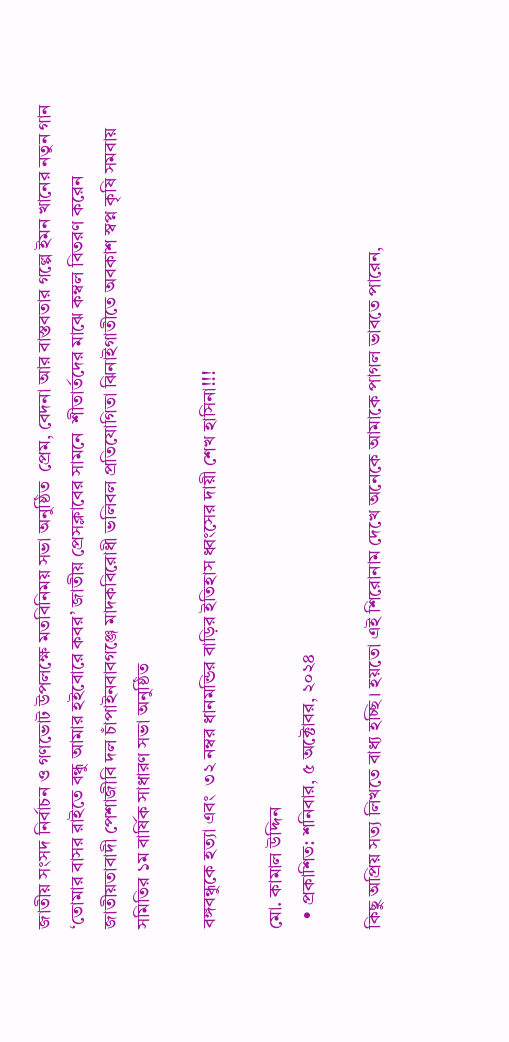জাতীয় সংসদ নির্বাচন ও গণভোট উপলক্ষে মতবিনিময় সভা অনুষ্ঠিত  প্রেম, বেদনা আর বাস্তবতার গল্পে ইমন খানের নতুন গান ‘তোমার বাসর রাইতে বন্ধু আমার হইবোরে কবর’ জাতীয় প্রেসক্লাবের সামনে  শীতার্তদের মাঝে কম্বল বিতরণ করেন জাতীয়তাবাদী পেশাজীবি দল চাঁপাইনবাবগঞ্জে মাদকবিরোধী ভলিবল প্রতিযোগিতা ঝিনাইগাতীতে অবকাশ স্বপ্ন কৃষি সমবায় সমিতির ১ম বার্ষিক সাধারণ সভা অনুষ্ঠিত

বঙ্গবন্ধুকে হত্যা এবং  ৩২ নম্বর ধানমন্ডির বাড়ির ইতিহাস ধ্বংসের দায়ী শেখ হাসিনা!!!

মো. কামাল উদ্দিন
  • প্রকাশিত: শনিবার, ৫ অক্টোবর, ২০২৪

কিছু অপ্রিয় সত্য লিখতে বাধ্য হচ্ছি। হয়তো এই শিরোনাম দেখে অনেকে আমাকে পাগল ভাবতে পারেন,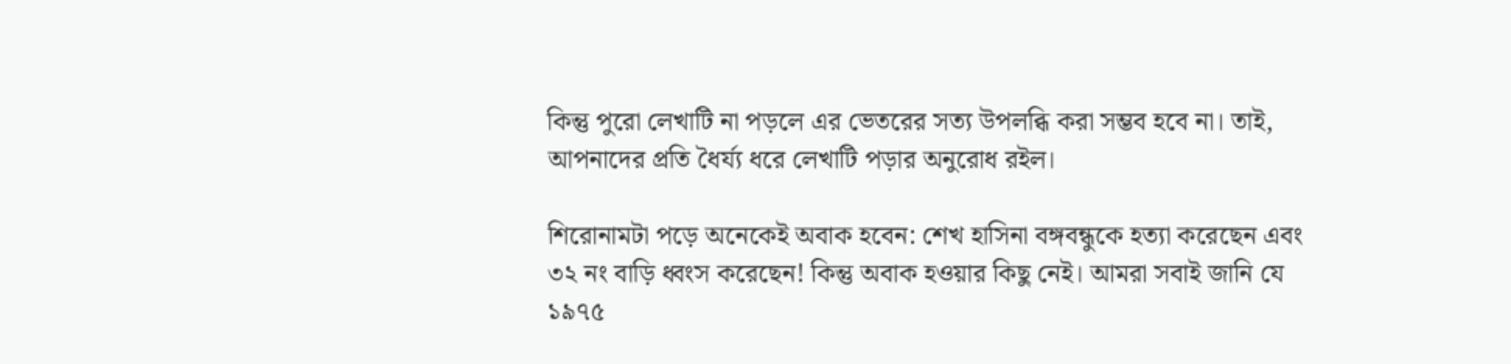কিন্তু পুরো লেখাটি না পড়লে এর ভেতরের সত্য উপলব্ধি করা সম্ভব হবে না। তাই, আপনাদের প্রতি ধৈর্য্য ধরে লেখাটি পড়ার অনুরোধ রইল।

শিরোনামটা পড়ে অনেকেই অবাক হবেন: শেখ হাসিনা বঙ্গবন্ধুকে হত্যা করেছেন এবং ৩২ নং বাড়ি ধ্বংস করেছেন! কিন্তু অবাক হওয়ার কিছু নেই। আমরা সবাই জানি যে ১৯৭৫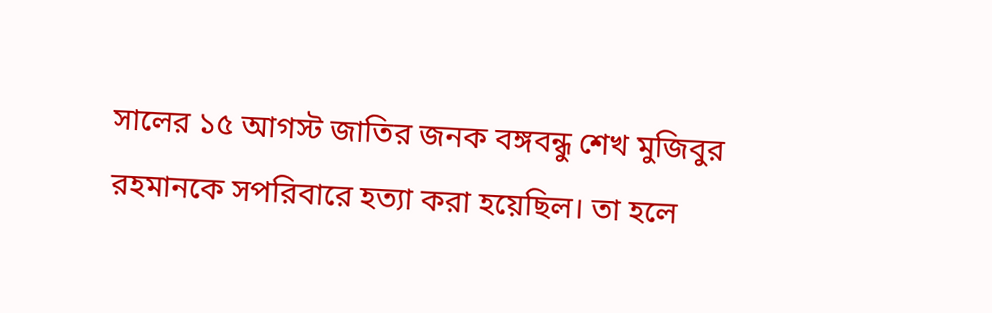সালের ১৫ আগস্ট জাতির জনক বঙ্গবন্ধু শেখ মুজিবুর রহমানকে সপরিবারে হত্যা করা হয়েছিল। তা হলে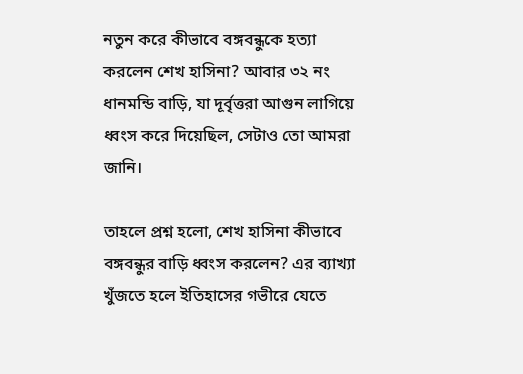নতুন করে কীভাবে বঙ্গবন্ধুকে হত্যা করলেন শেখ হাসিনা? আবার ৩২ নং ধানমন্ডি বাড়ি, যা দূর্বৃত্তরা আগুন লাগিয়ে ধ্বংস করে দিয়েছিল, সেটাও তো আমরা জানি।

তাহলে প্রশ্ন হলো, শেখ হাসিনা কীভাবে বঙ্গবন্ধুর বাড়ি ধ্বংস করলেন? এর ব্যাখ্যা খুঁজতে হলে ইতিহাসের গভীরে যেতে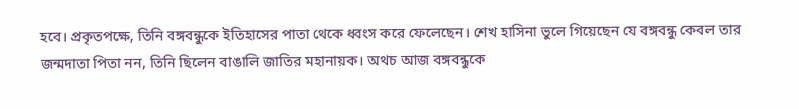হবে। প্রকৃতপক্ষে, তিনি বঙ্গবন্ধুকে ইতিহাসের পাতা থেকে ধ্বংস করে ফেলেছেন। শেখ হাসিনা ভুলে গিয়েছেন যে বঙ্গবন্ধু কেবল তার জন্মদাতা পিতা নন, তিনি ছিলেন বাঙালি জাতির মহানায়ক। অথচ আজ বঙ্গবন্ধুকে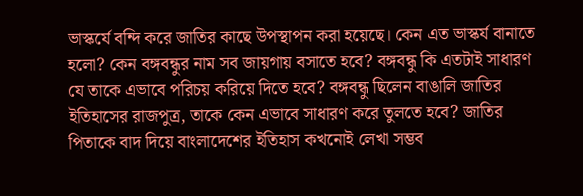ভাস্কর্যে বন্দি করে জাতির কাছে উপস্থাপন করা হয়েছে। কেন এত ভাস্কর্য বানাতে হলো? কেন বঙ্গবন্ধুর নাম সব জায়গায় বসাতে হবে? বঙ্গবন্ধু কি এতটাই সাধারণ যে তাকে এভাবে পরিচয় করিয়ে দিতে হবে? বঙ্গবন্ধু ছিলেন বাঙালি জাতির ইতিহাসের রাজপুত্র, তাকে কেন এভাবে সাধারণ করে তুলতে হবে? জাতির পিতাকে বাদ দিয়ে বাংলাদেশের ইতিহাস কখনোই লেখা সম্ভব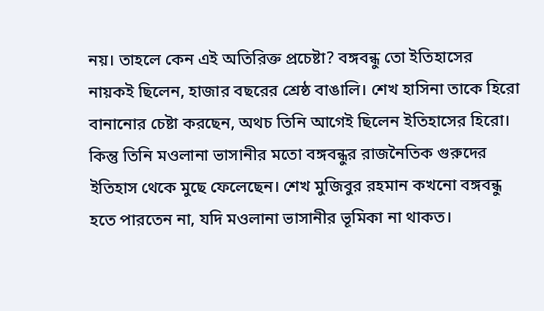নয়। তাহলে কেন এই অতিরিক্ত প্রচেষ্টা? বঙ্গবন্ধু তো ইতিহাসের নায়কই ছিলেন, হাজার বছরের শ্রেষ্ঠ বাঙালি। শেখ হাসিনা তাকে হিরো বানানোর চেষ্টা করছেন, অথচ তিনি আগেই ছিলেন ইতিহাসের হিরো। কিন্তু তিনি মওলানা ভাসানীর মতো বঙ্গবন্ধুর রাজনৈতিক গুরুদের ইতিহাস থেকে মুছে ফেলেছেন। শেখ মুজিবুর রহমান কখনো বঙ্গবন্ধু হতে পারতেন না, যদি মওলানা ভাসানীর ভূমিকা না থাকত।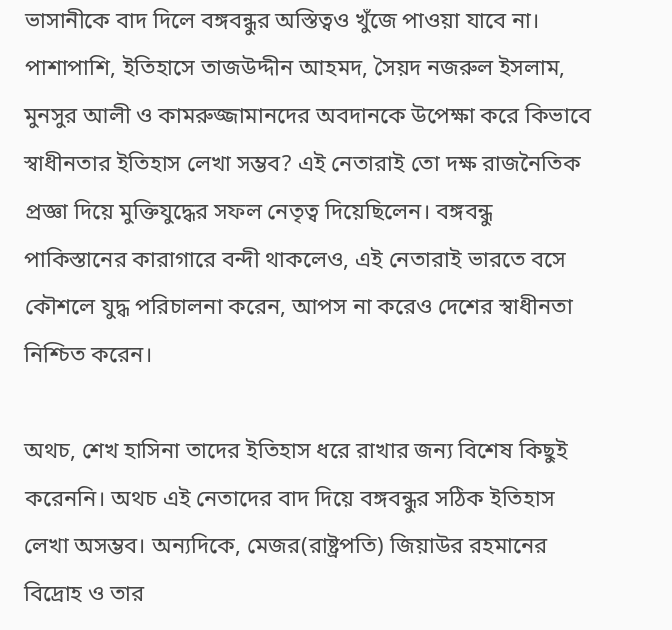ভাসানীকে বাদ দিলে বঙ্গবন্ধুর অস্তিত্বও খুঁজে পাওয়া যাবে না। পাশাপাশি, ইতিহাসে তাজউদ্দীন আহমদ, সৈয়দ নজরুল ইসলাম, মুনসুর আলী ও কামরুজ্জামানদের অবদানকে উপেক্ষা করে কিভাবে স্বাধীনতার ইতিহাস লেখা সম্ভব? এই নেতারাই তো দক্ষ রাজনৈতিক প্রজ্ঞা দিয়ে মুক্তিযুদ্ধের সফল নেতৃত্ব দিয়েছিলেন। বঙ্গবন্ধু পাকিস্তানের কারাগারে বন্দী থাকলেও, এই নেতারাই ভারতে বসে কৌশলে যুদ্ধ পরিচালনা করেন, আপস না করেও দেশের স্বাধীনতা নিশ্চিত করেন।

অথচ, শেখ হাসিনা তাদের ইতিহাস ধরে রাখার জন্য বিশেষ কিছুই করেননি। অথচ এই নেতাদের বাদ দিয়ে বঙ্গবন্ধুর সঠিক ইতিহাস লেখা অসম্ভব। অন্যদিকে, মেজর(রাষ্ট্রপতি) জিয়াউর রহমানের বিদ্রোহ ও তার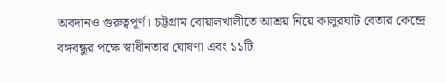অবদানও গুরুত্বপূর্ণ। চট্টগ্রাম বোয়ালখালীতে আশ্রয় নিয়ে কালুরঘাট বেতার কেন্দ্রে বঙ্গবন্ধুর পক্ষে স্বাধীনতার ঘোষণা এবং ১১টি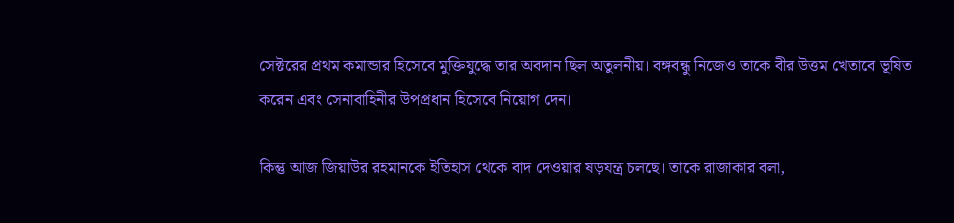সেক্টরের প্রথম কমান্ডার হিসেবে মুক্তিযুদ্ধে তার অবদান ছিল অতুলনীয়। বঙ্গবন্ধু নিজেও তাকে বীর উত্তম খেতাবে ভূষিত করেন এবং সেনাবাহিনীর উপপ্রধান হিসেবে নিয়োগ দেন।

কিন্তু আজ জিয়াউর রহমানকে ইতিহাস থেকে বাদ দেওয়ার ষড়যন্ত্র চলছে। তাকে রাজাকার বলা,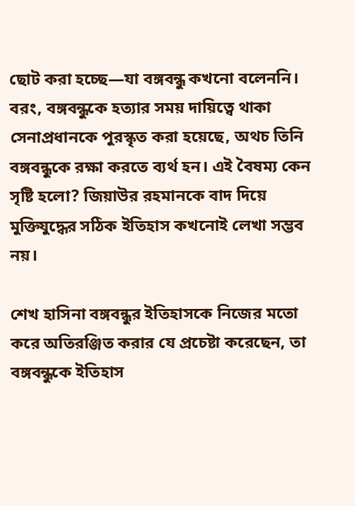ছোট করা হচ্ছে—যা বঙ্গবন্ধু কখনো বলেননি। বরং, বঙ্গবন্ধুকে হত্যার সময় দায়িত্বে থাকা সেনাপ্রধানকে পুরস্কৃত করা হয়েছে, অথচ তিনি বঙ্গবন্ধুকে রক্ষা করতে ব্যর্থ হন। এই বৈষম্য কেন সৃষ্টি হলো? জিয়াউর রহমানকে বাদ দিয়ে মুক্তিযুদ্ধের সঠিক ইতিহাস কখনোই লেখা সম্ভব নয়।

শেখ হাসিনা বঙ্গবন্ধুর ইতিহাসকে নিজের মতো করে অতিরঞ্জিত করার যে প্রচেষ্টা করেছেন, তা বঙ্গবন্ধুকে ইতিহাস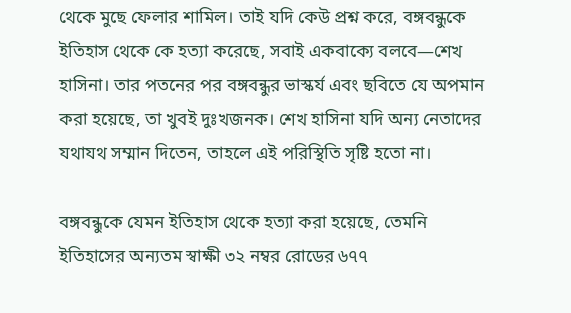থেকে মুছে ফেলার শামিল। তাই যদি কেউ প্রশ্ন করে, বঙ্গবন্ধুকে ইতিহাস থেকে কে হত্যা করেছে, সবাই একবাক্যে বলবে—শেখ হাসিনা। তার পতনের পর বঙ্গবন্ধুর ভাস্কর্য এবং ছবিতে যে অপমান করা হয়েছে, তা খুবই দুঃখজনক। শেখ হাসিনা যদি অন্য নেতাদের যথাযথ সম্মান দিতেন, তাহলে এই পরিস্থিতি সৃষ্টি হতো না।

বঙ্গবন্ধুকে যেমন ইতিহাস থেকে হত্যা করা হয়েছে, তেমনি ইতিহাসের অন্যতম স্বাক্ষী ৩২ নম্বর রোডের ৬৭৭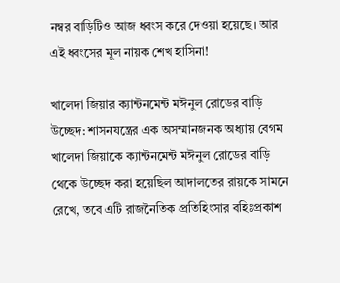নম্বর বাড়িটিও আজ ধ্বংস করে দেওয়া হয়েছে। আর এই ধ্বংসের মূল নায়ক শেখ হাসিনা!

খালেদা জিয়ার ক্যান্টনমেন্ট মঈনুল রোডের বাড়ি উচ্ছেদ: শাসনযন্ত্রের এক অসম্মানজনক অধ্যায় বেগম খালেদা জিয়াকে ক্যান্টনমেন্ট মঈনুল রোডের বাড়ি থেকে উচ্ছেদ করা হয়েছিল আদালতের রায়কে সামনে রেখে, তবে এটি রাজনৈতিক প্রতিহিংসার বহিঃপ্রকাশ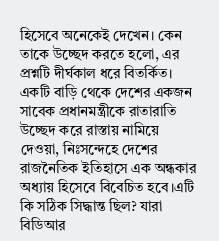হিসেবে অনেকেই দেখেন। কেন তাকে উচ্ছেদ করতে হলো, এর প্রশ্নটি দীর্ঘকাল ধরে বিতর্কিত। একটি বাড়ি থেকে দেশের একজন সাবেক প্রধানমন্ত্রীকে রাতারাতি উচ্ছেদ করে রাস্তায় নামিয়ে দেওয়া, নিঃসন্দেহে দেশের রাজনৈতিক ইতিহাসে এক অন্ধকার অধ্যায় হিসেবে বিবেচিত হবে।এটি কি সঠিক সিদ্ধান্ত ছিল? যারা বিডিআর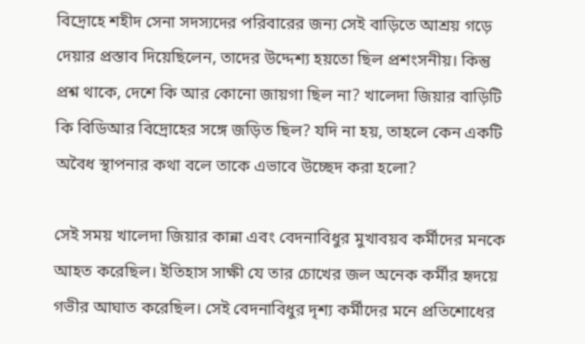বিদ্রোহে শহীদ সেনা সদস্যদের পরিবারের জন্য সেই বাড়িতে আশ্রয় গড়ে দেয়ার প্রস্তাব দিয়েছিলেন, তাদের উদ্দেশ্য হয়তো ছিল প্রশংসনীয়। কিন্তু প্রশ্ন থাকে, দেশে কি আর কোনো জায়গা ছিল না? খালেদা জিয়ার বাড়িটি কি বিডিআর বিদ্রোহের সঙ্গে জড়িত ছিল? যদি না হয়, তাহলে কেন একটি অবৈধ স্থাপনার কথা বলে তাকে এভাবে উচ্ছেদ করা হলো?

সেই সময় খালেদা জিয়ার কান্না এবং বেদনাবিধুর মুখাবয়ব কর্মীদের মনকে আহত করেছিল। ইতিহাস সাক্ষী যে তার চোখের জল অনেক কর্মীর হৃদয়ে গভীর আঘাত করেছিল। সেই বেদনাবিধুর দৃশ্য কর্মীদের মনে প্রতিশোধের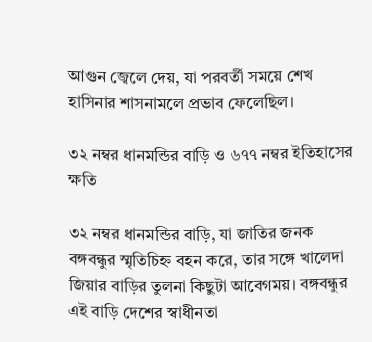আগুন জ্বেলে দেয়, যা পরবর্তী সময়ে শেখ হাসিনার শাসনামলে প্রভাব ফেলেছিল।

৩২ নম্বর ধানমন্ডির বাড়ি ও ৬৭৭ নম্বর ইতিহাসের ক্ষতি

৩২ নম্বর ধানমন্ডির বাড়ি, যা জাতির জনক বঙ্গবন্ধুর স্মৃতিচিহ্ন বহন করে, তার সঙ্গে খালেদা জিয়ার বাড়ির তুলনা কিছুটা আবেগময়। বঙ্গবন্ধুর এই বাড়ি দেশের স্বাধীনতা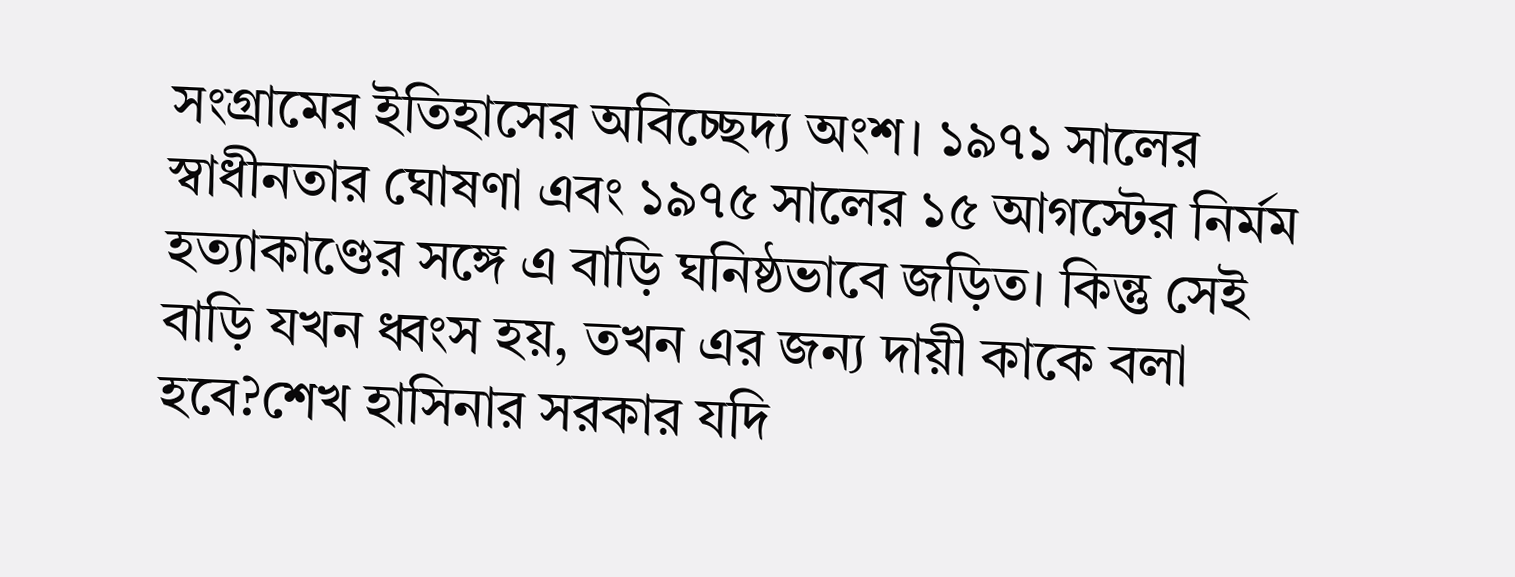সংগ্রামের ইতিহাসের অবিচ্ছেদ্য অংশ। ১৯৭১ সালের স্বাধীনতার ঘোষণা এবং ১৯৭৫ সালের ১৫ আগস্টের নির্মম হত্যাকাণ্ডের সঙ্গে এ বাড়ি ঘনিষ্ঠভাবে জড়িত। কিন্তু সেই বাড়ি যখন ধ্বংস হয়, তখন এর জন্য দায়ী কাকে বলা হবে?শেখ হাসিনার সরকার যদি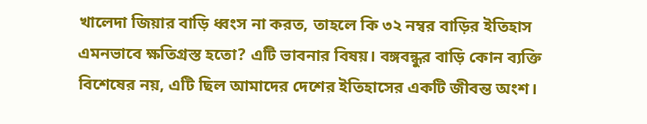খালেদা জিয়ার বাড়ি ধ্বংস না করত, তাহলে কি ৩২ নম্বর বাড়ির ইতিহাস এমনভাবে ক্ষতিগ্রস্ত হতো? এটি ভাবনার বিষয়। বঙ্গবন্ধুর বাড়ি কোন ব্যক্তি বিশেষের নয়, এটি ছিল আমাদের দেশের ইতিহাসের একটি জীবন্ত অংশ।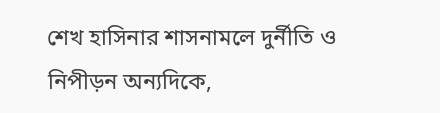শেখ হাসিনার শাসনামলে দুর্নীতি ও নিপীড়ন অন্যদিকে,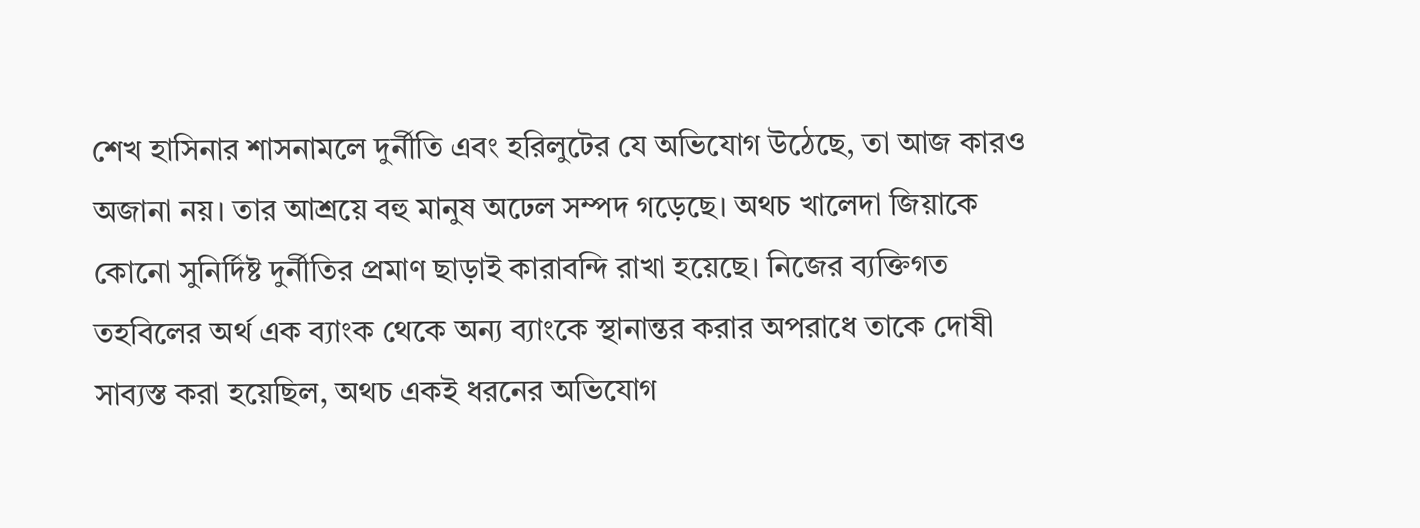শেখ হাসিনার শাসনামলে দুর্নীতি এবং হরিলুটের যে অভিযোগ উঠেছে, তা আজ কারও অজানা নয়। তার আশ্রয়ে বহু মানুষ অঢেল সম্পদ গড়েছে। অথচ খালেদা জিয়াকে কোনো সুনির্দিষ্ট দুর্নীতির প্রমাণ ছাড়াই কারাবন্দি রাখা হয়েছে। নিজের ব্যক্তিগত তহবিলের অর্থ এক ব্যাংক থেকে অন্য ব্যাংকে স্থানান্তর করার অপরাধে তাকে দোষী সাব্যস্ত করা হয়েছিল, অথচ একই ধরনের অভিযোগ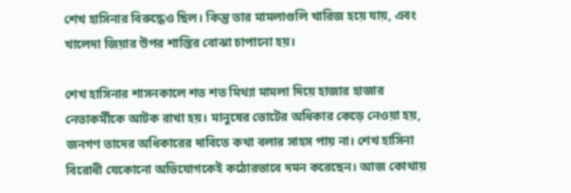শেখ হাসিনার বিরুদ্ধেও ছিল। কিন্তু তার মামলাগুলি খারিজ হয়ে যায়, এবং খালেদা জিয়ার উপর শাস্তির বোঝা চাপানো হয়।

শেখ হাসিনার শাসনকালে শত শত মিথ্যা মামলা দিয়ে হাজার হাজার নেতাকর্মীকে আটক রাখা হয়। মানুষের ভোটের অধিকার কেড়ে নেওয়া হয়, জনগণ তাদের অধিকারের দাবিতে কথা বলার সাহস পায় না। শেখ হাসিনা বিরোধী যেকোনো অভিযোগকেই কঠোরভাবে দমন করেছেন। আজ কোথায়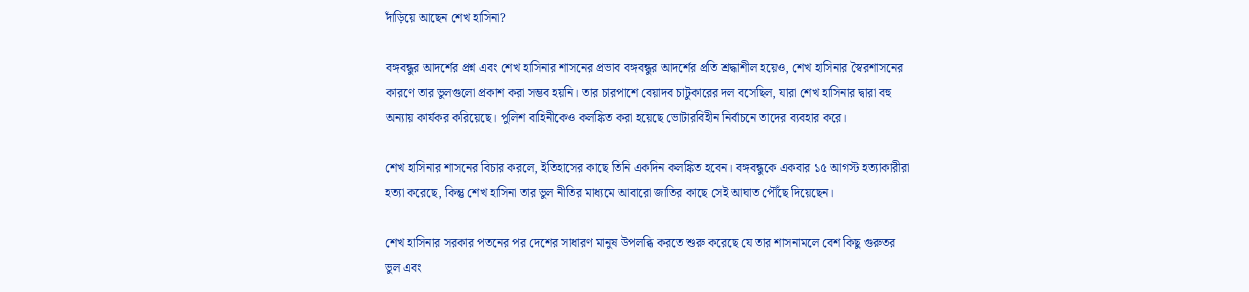দাঁড়িয়ে আছেন শেখ হাসিনা?

বঙ্গবন্ধুর আদর্শের প্রশ্ন এবং শেখ হাসিনার শাসনের প্রভাব বঙ্গবন্ধুর আদর্শের প্রতি শ্রদ্ধাশীল হয়েও, শেখ হাসিনার স্বৈরশাসনের কারণে তার ভুলগুলো প্রকাশ করা সম্ভব হয়নি। তার চারপাশে বেয়াদব চাটুকারের দল বসেছিল, যারা শেখ হাসিনার দ্বারা বহু অন্যায় কার্যকর করিয়েছে। পুলিশ বাহিনীকেও কলঙ্কিত করা হয়েছে ভোটারবিহীন নির্বাচনে তাদের ব্যবহার করে।

শেখ হাসিনার শাসনের বিচার করলে, ইতিহাসের কাছে তিনি একদিন কলঙ্কিত হবেন। বঙ্গবন্ধুকে একবার ১৫ আগস্ট হত্যাকারীরা হত্যা করেছে, কিন্তু শেখ হাসিনা তার ভুল নীতির মাধ্যমে আবারো জাতির কাছে সেই আঘাত পৌঁছে দিয়েছেন।

শেখ হাসিনার সরকার পতনের পর দেশের সাধারণ মানুষ উপলব্ধি করতে শুরু করেছে যে তার শাসনামলে বেশ কিছু গুরুতর ভুল এবং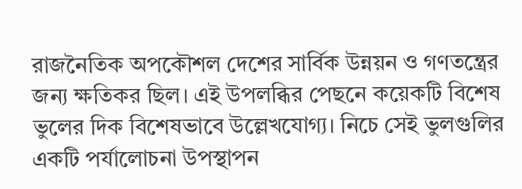রাজনৈতিক অপকৌশল দেশের সার্বিক উন্নয়ন ও গণতন্ত্রের জন্য ক্ষতিকর ছিল। এই উপলব্ধির পেছনে কয়েকটি বিশেষ ভুলের দিক বিশেষভাবে উল্লেখযোগ্য। নিচে সেই ভুলগুলির একটি পর্যালোচনা উপস্থাপন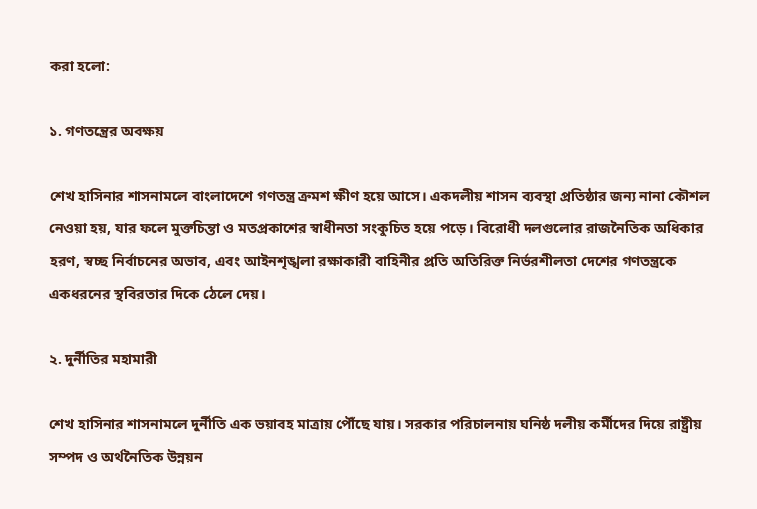করা হলো:

১. গণতন্ত্রের অবক্ষয়

শেখ হাসিনার শাসনামলে বাংলাদেশে গণতন্ত্র ক্রমশ ক্ষীণ হয়ে আসে। একদলীয় শাসন ব্যবস্থা প্রতিষ্ঠার জন্য নানা কৌশল নেওয়া হয়, যার ফলে মুক্তচিন্তা ও মতপ্রকাশের স্বাধীনতা সংকুচিত হয়ে পড়ে। বিরোধী দলগুলোর রাজনৈতিক অধিকার হরণ, স্বচ্ছ নির্বাচনের অভাব, এবং আইনশৃঙ্খলা রক্ষাকারী বাহিনীর প্রতি অতিরিক্ত নির্ভরশীলতা দেশের গণতন্ত্রকে একধরনের স্থবিরতার দিকে ঠেলে দেয়।

২. দুর্নীতির মহামারী

শেখ হাসিনার শাসনামলে দুর্নীতি এক ভয়াবহ মাত্রায় পৌঁছে যায়। সরকার পরিচালনায় ঘনিষ্ঠ দলীয় কর্মীদের দিয়ে রাষ্ট্রীয় সম্পদ ও অর্থনৈতিক উন্নয়ন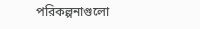পরিকল্পনাগুলো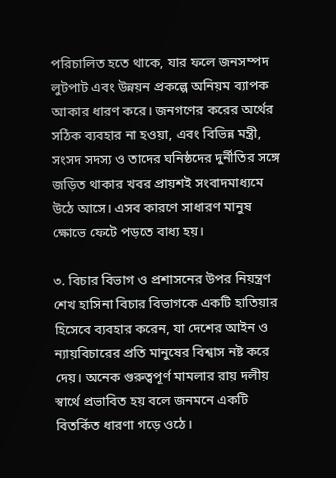পরিচালিত হতে থাকে, যার ফলে জনসম্পদ লুটপাট এবং উন্নয়ন প্রকল্পে অনিয়ম ব্যাপক আকার ধারণ করে। জনগণের করের অর্থের সঠিক ব্যবহার না হওয়া, এবং বিভিন্ন মন্ত্রী, সংসদ সদস্য ও তাদের ঘনিষ্ঠদের দুর্নীতির সঙ্গে জড়িত থাকার খবর প্রায়শই সংবাদমাধ্যমে উঠে আসে। এসব কারণে সাধারণ মানুষ ক্ষোভে ফেটে পড়তে বাধ্য হয়।

৩. বিচার বিভাগ ও প্রশাসনের উপর নিয়ন্ত্রণ শেখ হাসিনা বিচার বিভাগকে একটি হাতিয়ার হিসেবে ব্যবহার করেন, যা দেশের আইন ও ন্যায়বিচারের প্রতি মানুষের বিশ্বাস নষ্ট করে দেয়। অনেক গুরুত্বপূর্ণ মামলার রায় দলীয় স্বার্থে প্রভাবিত হয় বলে জনমনে একটি বিতর্কিত ধারণা গড়ে ওঠে।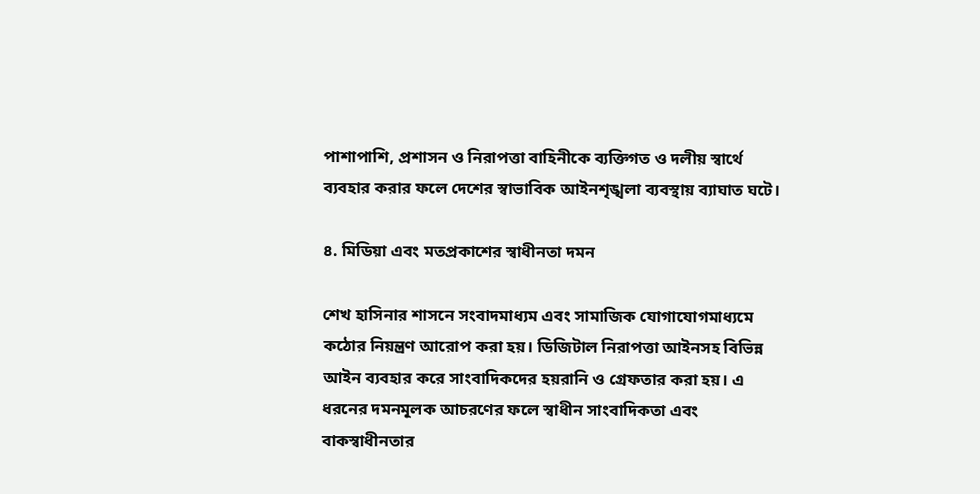পাশাপাশি, প্রশাসন ও নিরাপত্তা বাহিনীকে ব্যক্তিগত ও দলীয় স্বার্থে ব্যবহার করার ফলে দেশের স্বাভাবিক আইনশৃঙ্খলা ব্যবস্থায় ব্যাঘাত ঘটে।

৪. মিডিয়া এবং মতপ্রকাশের স্বাধীনতা দমন

শেখ হাসিনার শাসনে সংবাদমাধ্যম এবং সামাজিক যোগাযোগমাধ্যমে কঠোর নিয়ন্ত্রণ আরোপ করা হয়। ডিজিটাল নিরাপত্তা আইনসহ বিভিন্ন আইন ব্যবহার করে সাংবাদিকদের হয়রানি ও গ্রেফতার করা হয়। এ ধরনের দমনমূলক আচরণের ফলে স্বাধীন সাংবাদিকতা এবং বাকস্বাধীনতার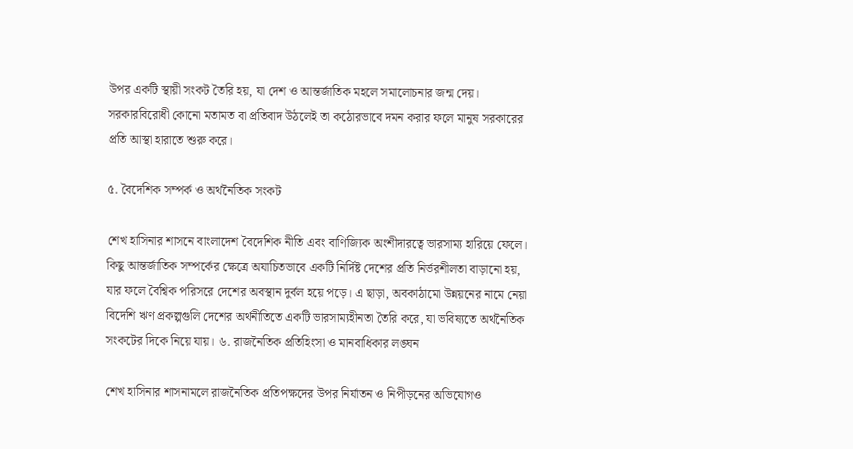উপর একটি স্থায়ী সংকট তৈরি হয়, যা দেশ ও আন্তর্জাতিক মহলে সমালোচনার জন্ম দেয়। সরকারবিরোধী কোনো মতামত বা প্রতিবাদ উঠলেই তা কঠোরভাবে দমন করার ফলে মানুষ সরকারের প্রতি আস্থা হারাতে শুরু করে।

৫. বৈদেশিক সম্পর্ক ও অর্থনৈতিক সংকট

শেখ হাসিনার শাসনে বাংলাদেশ বৈদেশিক নীতি এবং বাণিজ্যিক অংশীদারত্বে ভারসাম্য হারিয়ে ফেলে। কিছু আন্তর্জাতিক সম্পর্কের ক্ষেত্রে অযাচিতভাবে একটি নির্দিষ্ট দেশের প্রতি নির্ভরশীলতা বাড়ানো হয়, যার ফলে বৈশ্বিক পরিসরে দেশের অবস্থান দুর্বল হয়ে পড়ে। এ ছাড়া, অবকাঠামো উন্নয়নের নামে নেয়া বিদেশি ঋণ প্রকল্পগুলি দেশের অর্থনীতিতে একটি ভারসাম্যহীনতা তৈরি করে, যা ভবিষ্যতে অর্থনৈতিক সংকটের দিকে নিয়ে যায়। ৬. রাজনৈতিক প্রতিহিংসা ও মানবাধিকার লঙ্ঘন

শেখ হাসিনার শাসনামলে রাজনৈতিক প্রতিপক্ষদের উপর নির্যাতন ও নিপীড়নের অভিযোগও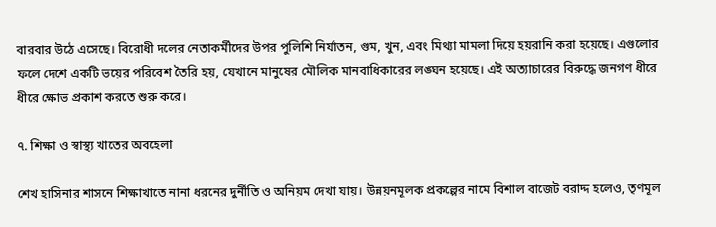বারবার উঠে এসেছে। বিরোধী দলের নেতাকর্মীদের উপর পুলিশি নির্যাতন, গুম, খুন, এবং মিথ্যা মামলা দিয়ে হয়রানি করা হয়েছে। এগুলোর ফলে দেশে একটি ভয়ের পরিবেশ তৈরি হয়, যেখানে মানুষের মৌলিক মানবাধিকারের লঙ্ঘন হয়েছে। এই অত্যাচারের বিরুদ্ধে জনগণ ধীরে ধীরে ক্ষোভ প্রকাশ করতে শুরু করে।

৭. শিক্ষা ও স্বাস্থ্য খাতের অবহেলা

শেখ হাসিনার শাসনে শিক্ষাখাতে নানা ধরনের দুর্নীতি ও অনিয়ম দেখা যায়। উন্নয়নমূলক প্রকল্পের নামে বিশাল বাজেট বরাদ্দ হলেও, তৃণমূল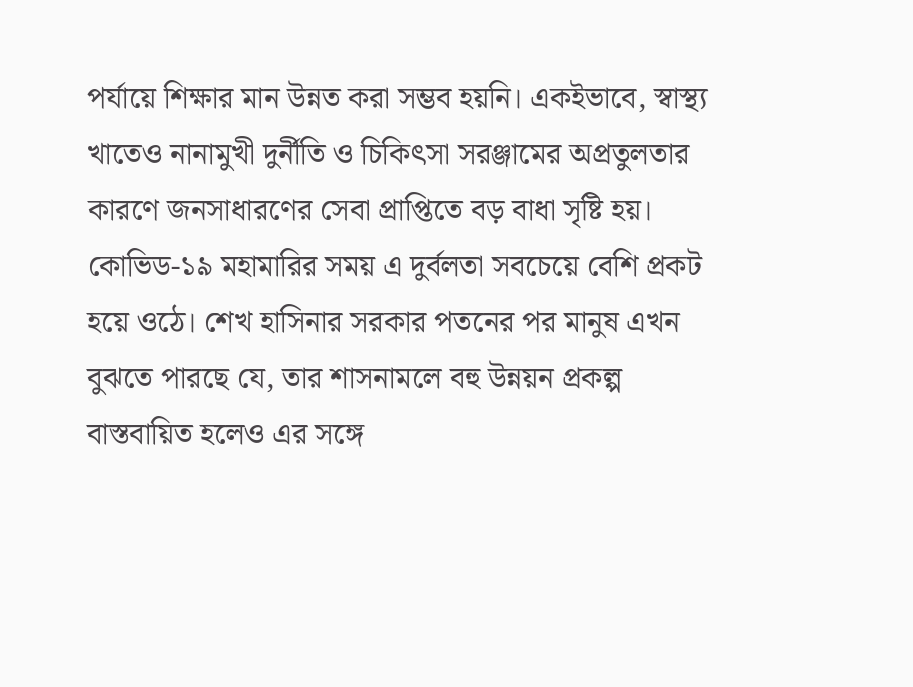পর্যায়ে শিক্ষার মান উন্নত করা সম্ভব হয়নি। একইভাবে, স্বাস্থ্য খাতেও নানামুখী দুর্নীতি ও চিকিৎসা সরঞ্জামের অপ্রতুলতার কারণে জনসাধারণের সেবা প্রাপ্তিতে বড় বাধা সৃষ্টি হয়। কোভিড-১৯ মহামারির সময় এ দুর্বলতা সবচেয়ে বেশি প্রকট হয়ে ওঠে। শেখ হাসিনার সরকার পতনের পর মানুষ এখন বুঝতে পারছে যে, তার শাসনামলে বহু উন্নয়ন প্রকল্প বাস্তবায়িত হলেও এর সঙ্গে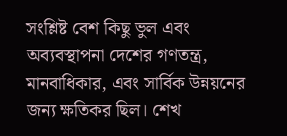সংশ্লিষ্ট বেশ কিছু ভুল এবং অব্যবস্থাপনা দেশের গণতন্ত্র, মানবাধিকার, এবং সার্বিক উন্নয়নের জন্য ক্ষতিকর ছিল। শেখ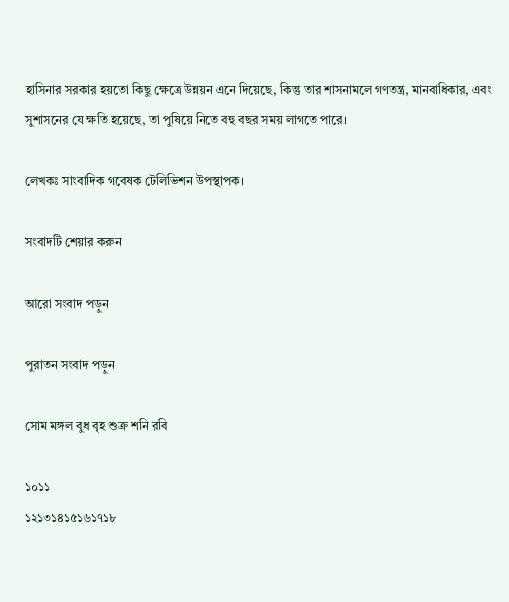হাসিনার সরকার হয়তো কিছু ক্ষেত্রে উন্নয়ন এনে দিয়েছে, কিন্তু তার শাসনামলে গণতন্ত্র, মানবাধিকার, এবং সুশাসনের যে ক্ষতি হয়েছে, তা পুষিয়ে নিতে বহু বছর সময় লাগতে পারে।

লেখকঃ সাংবাদিক গবেষক টেলিভিশন উপস্থাপক।

সংবাদটি শেয়ার করুন

আরো সংবাদ পড়ুন

পুরাতন সংবাদ পড়ুন

সোম মঙ্গল বুধ বৃহ শুক্র শনি রবি

১০১১
১২১৩১৪১৫১৬১৭১৮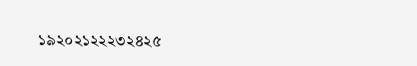১৯২০২১২২২৩২৪২৫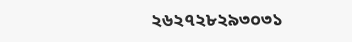২৬২৭২৮২৯৩০৩১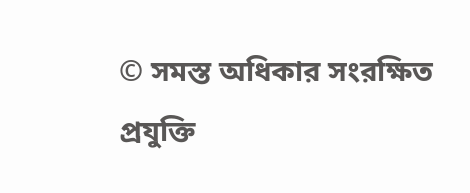© সমস্ত অধিকার সংরক্ষিত
প্রযুক্তি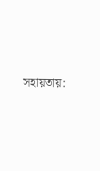সহায়তায়: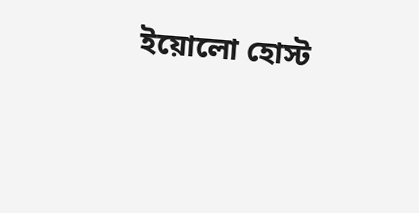ইয়োলো হোস্ট